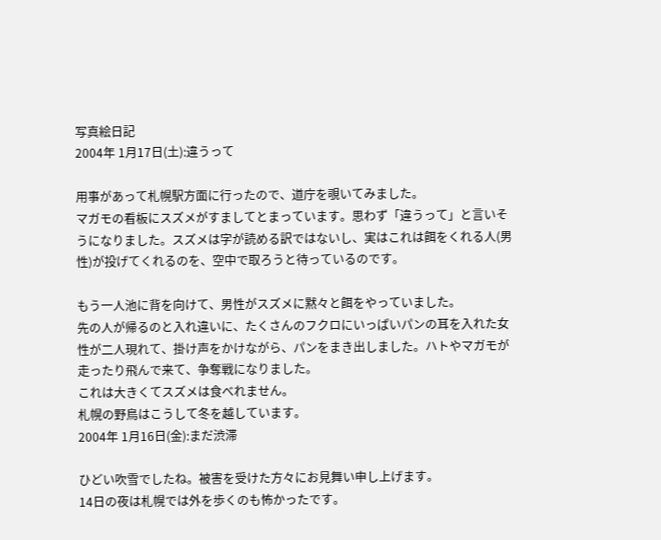写真絵日記
2004年 1月17日(土):違うって

用事があって札幌駅方面に行ったので、道庁を覗いてみました。
マガモの看板にスズメがすましてとまっています。思わず「違うって」と言いそうになりました。スズメは字が読める訳ではないし、実はこれは餌をくれる人(男性)が投げてくれるのを、空中で取ろうと待っているのです。

もう一人池に背を向けて、男性がスズメに黙々と餌をやっていました。
先の人が帰るのと入れ違いに、たくさんのフクロにいっぱいパンの耳を入れた女性が二人現れて、掛け声をかけながら、パンをまき出しました。ハトやマガモが走ったり飛んで来て、争奪戦になりました。
これは大きくてスズメは食べれません。
札幌の野鳥はこうして冬を越しています。
2004年 1月16日(金):まだ渋滞

ひどい吹雪でしたね。被害を受けた方々にお見舞い申し上げます。
14日の夜は札幌では外を歩くのも怖かったです。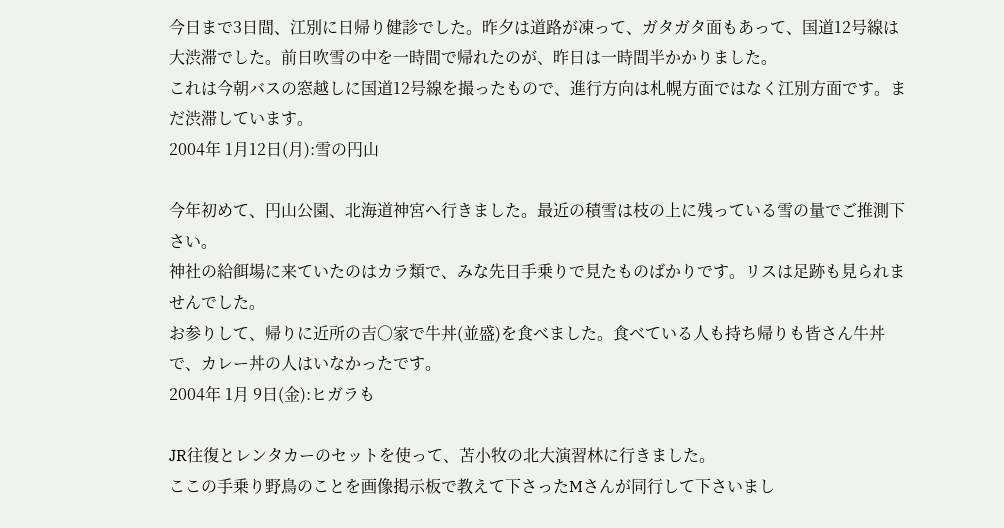今日まで3日間、江別に日帰り健診でした。昨夕は道路が凍って、ガタガタ面もあって、国道12号線は大渋滞でした。前日吹雪の中を一時間で帰れたのが、昨日は一時間半かかりました。
これは今朝バスの窓越しに国道12号線を撮ったもので、進行方向は札幌方面ではなく江別方面です。まだ渋滞しています。
2004年 1月12日(月):雪の円山

今年初めて、円山公園、北海道神宮へ行きました。最近の積雪は枝の上に残っている雪の量でご推測下さい。
神社の給餌場に来ていたのはカラ類で、みな先日手乗りで見たものばかりです。リスは足跡も見られませんでした。
お参りして、帰りに近所の吉○家で牛丼(並盛)を食べました。食べている人も持ち帰りも皆さん牛丼で、カレー丼の人はいなかったです。
2004年 1月 9日(金):ヒガラも

JR往復とレンタカーのセットを使って、苫小牧の北大演習林に行きました。
ここの手乗り野鳥のことを画像掲示板で教えて下さったMさんが同行して下さいまし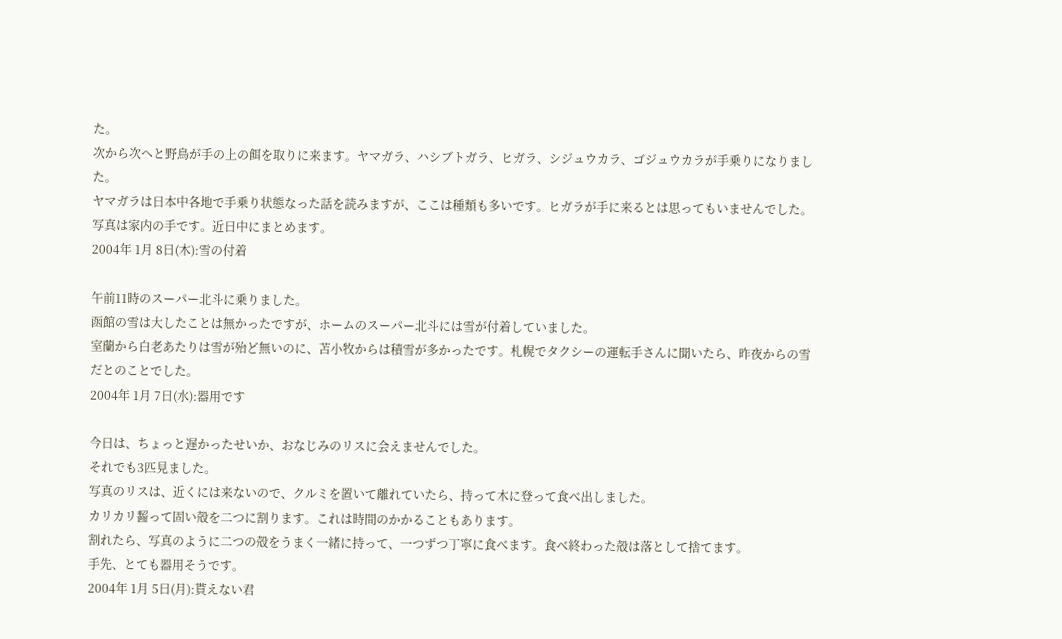た。
次から次へと野鳥が手の上の餌を取りに来ます。ヤマガラ、ハシブトガラ、ヒガラ、シジュウカラ、ゴジュウカラが手乗りになりました。
ヤマガラは日本中各地で手乗り状態なった話を読みますが、ここは種類も多いです。ヒガラが手に来るとは思ってもいませんでした。写真は家内の手です。近日中にまとめます。
2004年 1月 8日(木):雪の付着

午前11時のスーパー北斗に乗りました。
函館の雪は大したことは無かったですが、ホームのスーパー北斗には雪が付着していました。
室蘭から白老あたりは雪が殆ど無いのに、苫小牧からは積雪が多かったです。札幌でタクシーの運転手さんに聞いたら、昨夜からの雪だとのことでした。
2004年 1月 7日(水):器用です

今日は、ちょっと遅かったせいか、おなじみのリスに会えませんでした。
それでも3匹見ました。
写真のリスは、近くには来ないので、クルミを置いて離れていたら、持って木に登って食べ出しました。
カリカリ齧って固い殻を二つに割ります。これは時間のかかることもあります。
割れたら、写真のように二つの殻をうまく一緒に持って、一つずつ丁寧に食べます。食べ終わった殻は落として捨てます。
手先、とても器用そうです。
2004年 1月 5日(月):貰えない君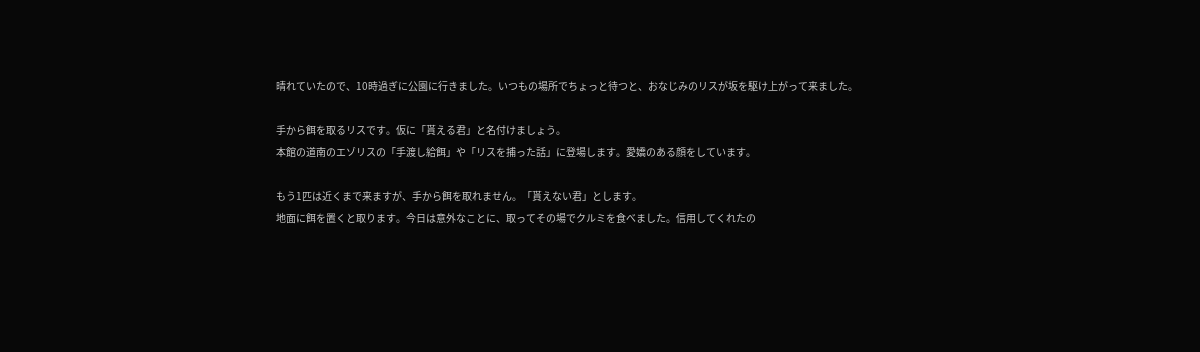晴れていたので、10時過ぎに公園に行きました。いつもの場所でちょっと待つと、おなじみのリスが坂を駆け上がって来ました。

手から餌を取るリスです。仮に「貰える君」と名付けましょう。
本館の道南のエゾリスの「手渡し給餌」や「リスを捕った話」に登場します。愛嬌のある顔をしています。

もう1匹は近くまで来ますが、手から餌を取れません。「貰えない君」とします。
地面に餌を置くと取ります。今日は意外なことに、取ってその場でクルミを食べました。信用してくれたの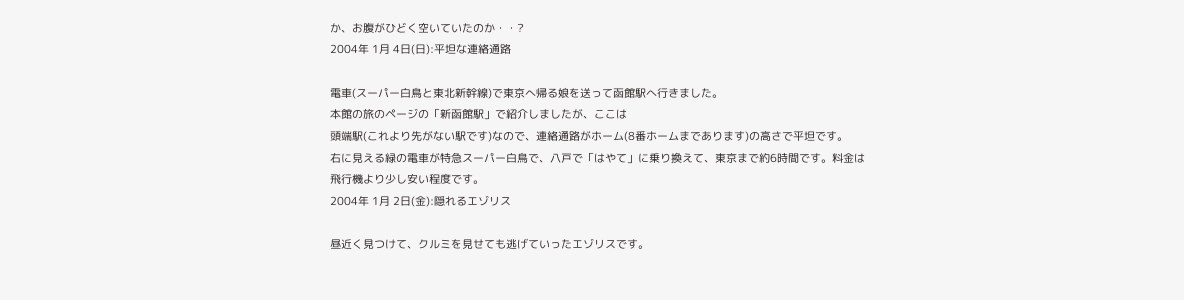か、お腹がひどく空いていたのか・・?
2004年 1月 4日(日):平坦な連絡通路

電車(スーパー白鳥と東北新幹線)で東京へ帰る娘を送って函館駅へ行きました。
本館の旅のページの「新函館駅」で紹介しましたが、ここは
頭端駅(これより先がない駅です)なので、連絡通路がホーム(8番ホームまであります)の高さで平坦です。
右に見える緑の電車が特急スーパー白鳥で、八戸で「はやて」に乗り換えて、東京まで約6時間です。料金は飛行機より少し安い程度です。
2004年 1月 2日(金):隠れるエゾリス

昼近く見つけて、クルミを見せても逃げていったエゾリスです。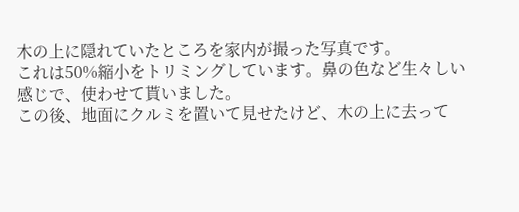木の上に隠れていたところを家内が撮った写真です。
これは50%縮小をトリミングしています。鼻の色など生々しい感じで、使わせて貰いました。
この後、地面にクルミを置いて見せたけど、木の上に去って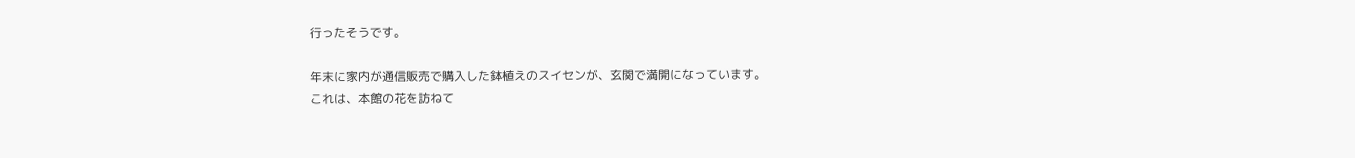行ったそうです。

年末に家内が通信販売で購入した鉢植えのスイセンが、玄関で満開になっています。
これは、本館の花を訪ねて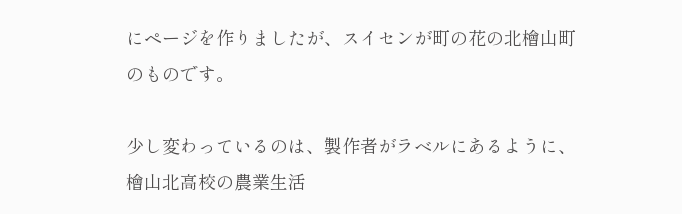にページを作りましたが、スイセンが町の花の北檜山町のものです。

少し変わっているのは、製作者がラベルにあるように、檜山北高校の農業生活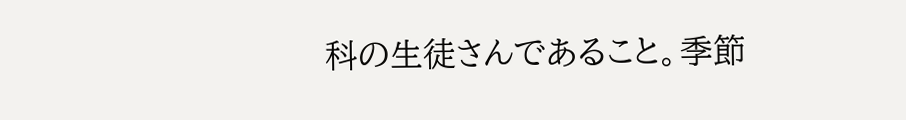科の生徒さんであること。季節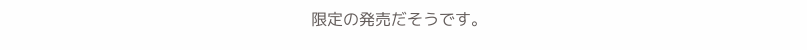限定の発売だそうです。